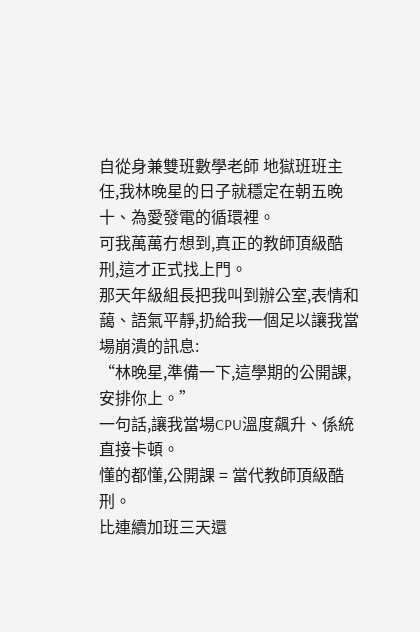自從身兼雙班數學老師 地獄班班主任,我林晚星的日子就穩定在朝五晚十、為愛發電的循環裡。
可我萬萬冇想到,真正的教師頂級酷刑,這才正式找上門。
那天年級組長把我叫到辦公室,表情和藹、語氣平靜,扔給我一個足以讓我當場崩潰的訊息:
“林晚星,準備一下,這學期的公開課,安排你上。”
一句話,讓我當場CPU溫度飆升、係統直接卡頓。
懂的都懂,公開課 = 當代教師頂級酷刑。
比連續加班三天還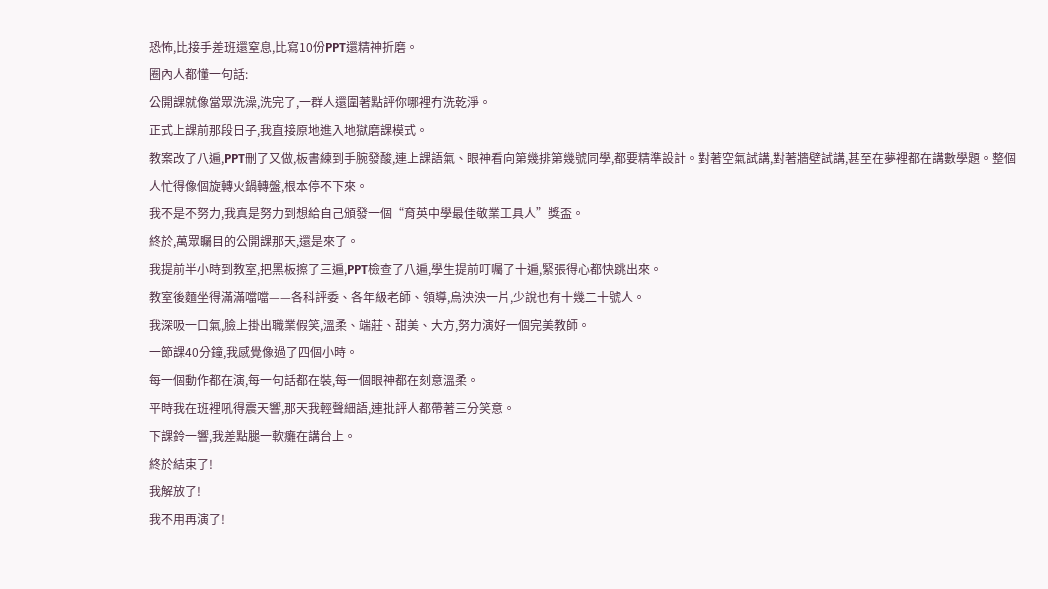恐怖,比接手差班還窒息,比寫10份PPT還精神折磨。
圈內人都懂一句話:
公開課就像當眾洗澡,洗完了,一群人還圍著點評你哪裡冇洗乾淨。
正式上課前那段日子,我直接原地進入地獄磨課模式。
教案改了八遍,PPT刪了又做,板書練到手腕發酸,連上課語氣、眼神看向第幾排第幾號同學,都要精準設計。對著空氣試講,對著牆壁試講,甚至在夢裡都在講數學題。整個人忙得像個旋轉火鍋轉盤,根本停不下來。
我不是不努力,我真是努力到想給自己頒發一個“育英中學最佳敬業工具人”獎盃。
終於,萬眾矚目的公開課那天,還是來了。
我提前半小時到教室,把黑板擦了三遍,PPT檢查了八遍,學生提前叮囑了十遍,緊張得心都快跳出來。
教室後麵坐得滿滿噹噹——各科評委、各年級老師、領導,烏泱泱一片,少說也有十幾二十號人。
我深吸一口氣,臉上掛出職業假笑,溫柔、端莊、甜美、大方,努力演好一個完美教師。
一節課40分鐘,我感覺像過了四個小時。
每一個動作都在演,每一句話都在裝,每一個眼神都在刻意溫柔。
平時我在班裡吼得震天響,那天我輕聲細語,連批評人都帶著三分笑意。
下課鈴一響,我差點腿一軟癱在講台上。
終於結束了!
我解放了!
我不用再演了!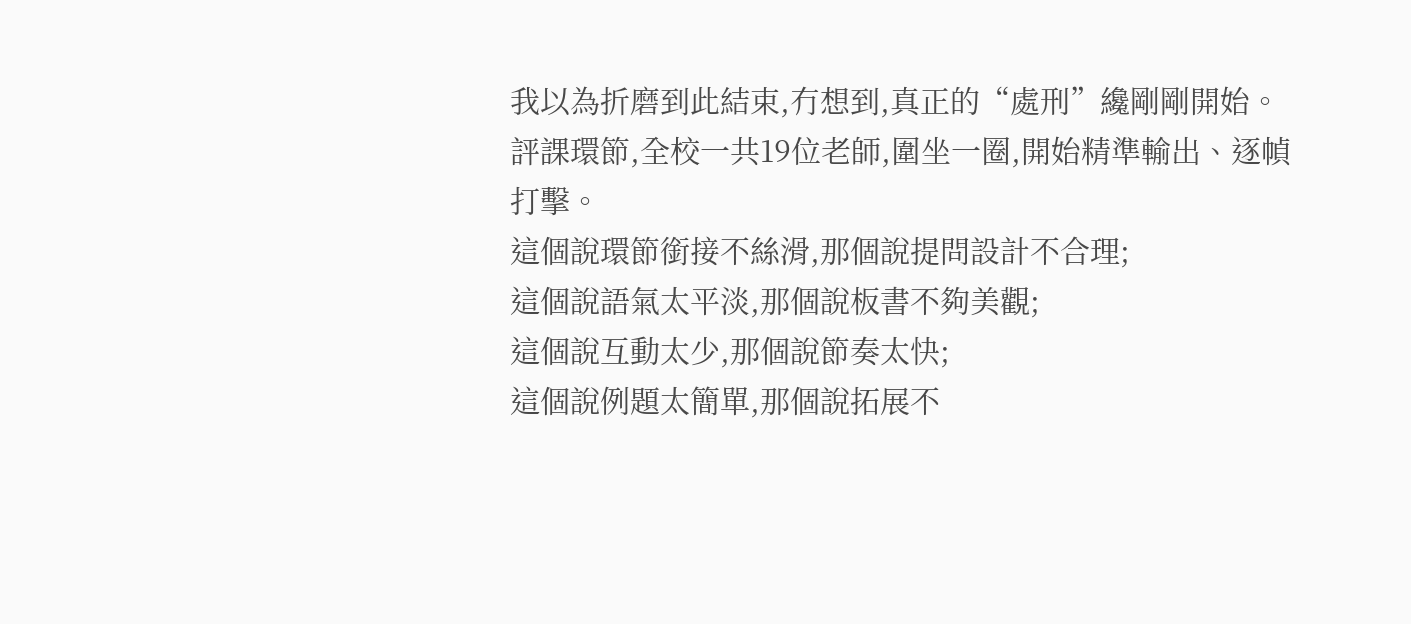我以為折磨到此結束,冇想到,真正的“處刑”纔剛剛開始。
評課環節,全校一共19位老師,圍坐一圈,開始精準輸出、逐幀打擊。
這個說環節銜接不絲滑,那個說提問設計不合理;
這個說語氣太平淡,那個說板書不夠美觀;
這個說互動太少,那個說節奏太快;
這個說例題太簡單,那個說拓展不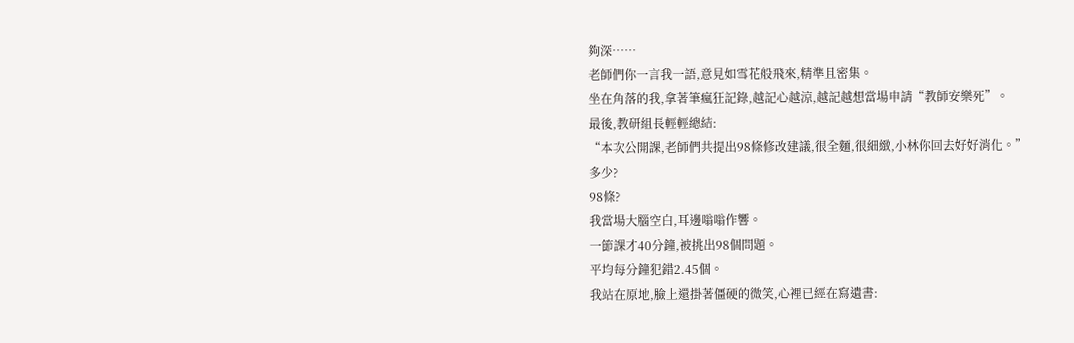夠深……
老師們你一言我一語,意見如雪花般飛來,精準且密集。
坐在角落的我,拿著筆瘋狂記錄,越記心越涼,越記越想當場申請“教師安樂死”。
最後,教研組長輕輕總結:
“本次公開課,老師們共提出98條修改建議,很全麵,很細緻,小林你回去好好消化。”
多少?
98條?
我當場大腦空白,耳邊嗡嗡作響。
一節課才40分鐘,被挑出98個問題。
平均每分鐘犯錯2.45個。
我站在原地,臉上還掛著僵硬的微笑,心裡已經在寫遺書: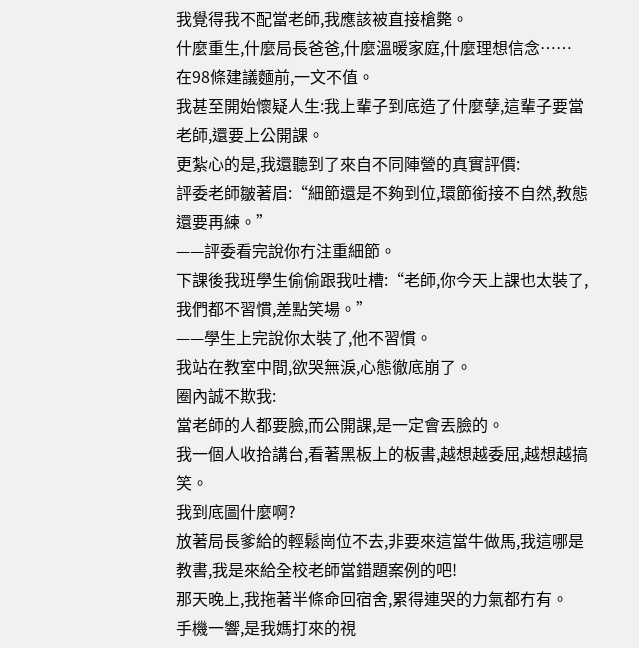我覺得我不配當老師,我應該被直接槍斃。
什麼重生,什麼局長爸爸,什麼溫暖家庭,什麼理想信念……
在98條建議麵前,一文不值。
我甚至開始懷疑人生:我上輩子到底造了什麼孽,這輩子要當老師,還要上公開課。
更紮心的是,我還聽到了來自不同陣營的真實評價:
評委老師皺著眉:“細節還是不夠到位,環節銜接不自然,教態還要再練。”
——評委看完說你冇注重細節。
下課後我班學生偷偷跟我吐槽:“老師,你今天上課也太裝了,我們都不習慣,差點笑場。”
——學生上完說你太裝了,他不習慣。
我站在教室中間,欲哭無淚,心態徹底崩了。
圈內誠不欺我:
當老師的人都要臉,而公開課,是一定會丟臉的。
我一個人收拾講台,看著黑板上的板書,越想越委屈,越想越搞笑。
我到底圖什麼啊?
放著局長爹給的輕鬆崗位不去,非要來這當牛做馬,我這哪是教書,我是來給全校老師當錯題案例的吧!
那天晚上,我拖著半條命回宿舍,累得連哭的力氣都冇有。
手機一響,是我媽打來的視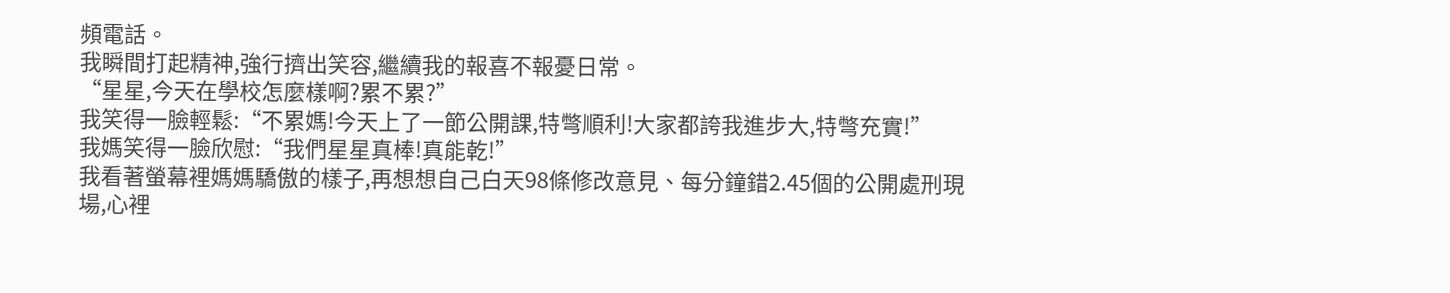頻電話。
我瞬間打起精神,強行擠出笑容,繼續我的報喜不報憂日常。
“星星,今天在學校怎麼樣啊?累不累?”
我笑得一臉輕鬆:“不累媽!今天上了一節公開課,特彆順利!大家都誇我進步大,特彆充實!”
我媽笑得一臉欣慰:“我們星星真棒!真能乾!”
我看著螢幕裡媽媽驕傲的樣子,再想想自己白天98條修改意見、每分鐘錯2.45個的公開處刑現場,心裡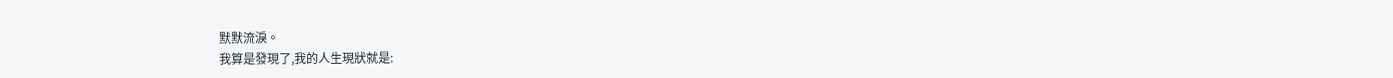默默流淚。
我算是發現了,我的人生現狀就是: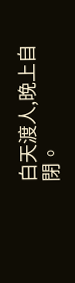白天渡人,晚上自閉。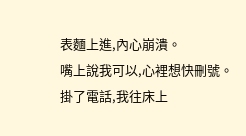表麵上進,內心崩潰。
嘴上說我可以,心裡想快刪號。
掛了電話,我往床上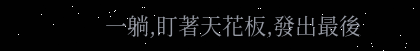一躺,盯著天花板,發出最後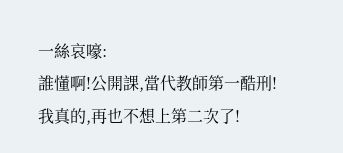一絲哀嚎:
誰懂啊!公開課,當代教師第一酷刑!
我真的,再也不想上第二次了!